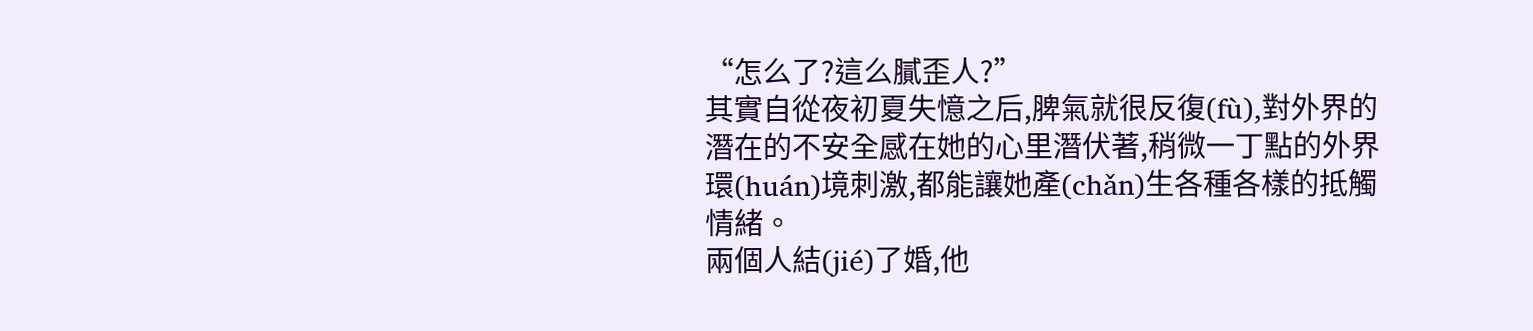“怎么了?這么膩歪人?”
其實自從夜初夏失憶之后,脾氣就很反復(fù),對外界的潛在的不安全感在她的心里潛伏著,稍微一丁點的外界環(huán)境刺激,都能讓她產(chǎn)生各種各樣的抵觸情緒。
兩個人結(jié)了婚,他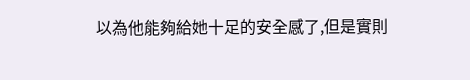以為他能夠給她十足的安全感了,但是實則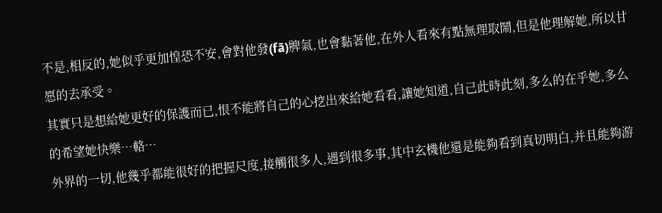不是,相反的,她似乎更加惶恐不安,會對他發(fā)脾氣,也會黏著他,在外人看來有點無理取鬧,但是他理解她,所以甘愿的去承受。
其實只是想給她更好的保護而已,恨不能將自己的心挖出來給她看看,讓她知道,自己此時此刻,多么的在乎她,多么的希望她快樂…輅…
外界的一切,他幾乎都能很好的把握尺度,接觸很多人,遇到很多事,其中玄機他還是能夠看到真切明白,并且能夠游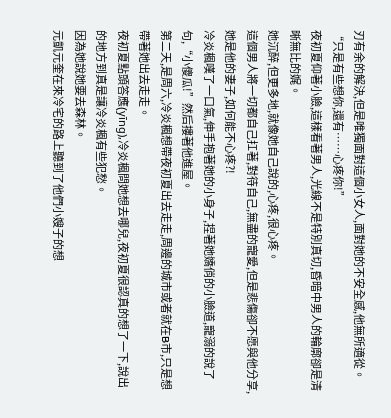刃有余的解決,但是唯獨面對這個小女人,面對她的不安全感,他無所適從。
“只是有些想你,還有……心疼你!”
夜初夏仰著小臉,這樣看著男人,光線不是特別真切,昏暗中男人的輪廓卻是清晰無比的娓。
她沉醉,但更多地,就像她自己說的,心疼,很心疼。
這個男人將一切都自己扛著,對待自己,無盡的寵愛,但是悲傷卻不愿與他分享,她是他的妻子,如何能不心疼?!
冷炎楓嘆了一口氣,伸手抱著她的小身子,捏著她嬌俏的小臉道,寵溺的說了句,“小傻瓜!”然后摟著他進屋。
第二天,是周六,冷炎楓想帶夜初夏出去走走,周邊的城市或者就在B市,只是想帶著她出去走走。
夜初夏點頭答應(yīng),冷炎楓問她想去哪兒,夜初夏很認真的想了一下,說出的地方到真是讓冷炎楓有些犯愁。
因為她說她要去森林。
元凱元奎在來冷宅的路上聽到了他們小嫂子的想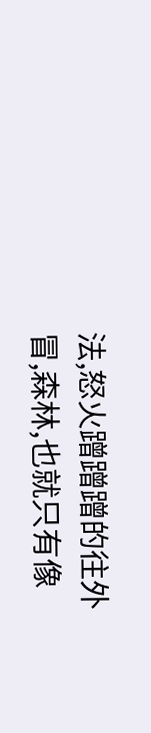法,怒火蹭蹭蹭的往外冒,森林,也就只有像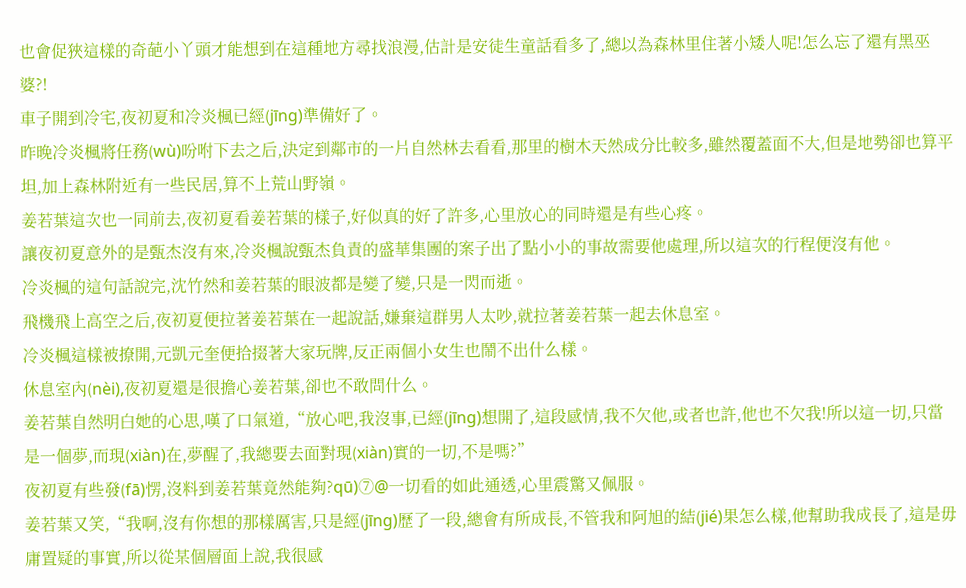也會促狹這樣的奇葩小丫頭才能想到在這種地方尋找浪漫,估計是安徒生童話看多了,總以為森林里住著小矮人呢!怎么忘了還有黑巫婆?!
車子開到冷宅,夜初夏和冷炎楓已經(jīng)準備好了。
昨晚冷炎楓將任務(wù)吩咐下去之后,決定到鄰市的一片自然林去看看,那里的樹木天然成分比較多,雖然覆蓋面不大,但是地勢卻也算平坦,加上森林附近有一些民居,算不上荒山野嶺。
姜若葉這次也一同前去,夜初夏看姜若葉的樣子,好似真的好了許多,心里放心的同時還是有些心疼。
讓夜初夏意外的是甄杰沒有來,冷炎楓說甄杰負責的盛華集團的案子出了點小小的事故需要他處理,所以這次的行程便沒有他。
冷炎楓的這句話說完,沈竹然和姜若葉的眼波都是變了變,只是一閃而逝。
飛機飛上高空之后,夜初夏便拉著姜若葉在一起說話,嫌棄這群男人太吵,就拉著姜若葉一起去休息室。
冷炎楓這樣被撩開,元凱元奎便拾掇著大家玩牌,反正兩個小女生也鬧不出什么樣。
休息室內(nèi),夜初夏還是很擔心姜若葉,卻也不敢問什么。
姜若葉自然明白她的心思,嘆了口氣道,“放心吧,我沒事,已經(jīng)想開了,這段感情,我不欠他,或者也許,他也不欠我!所以這一切,只當是一個夢,而現(xiàn)在,夢醒了,我總要去面對現(xiàn)實的一切,不是嗎?”
夜初夏有些發(fā)愣,沒料到姜若葉竟然能夠?qū)⑦@一切看的如此通透,心里震驚又佩服。
姜若葉又笑,“我啊,沒有你想的那樣厲害,只是經(jīng)歷了一段,總會有所成長,不管我和阿旭的結(jié)果怎么樣,他幫助我成長了,這是毋庸置疑的事實,所以從某個層面上說,我很感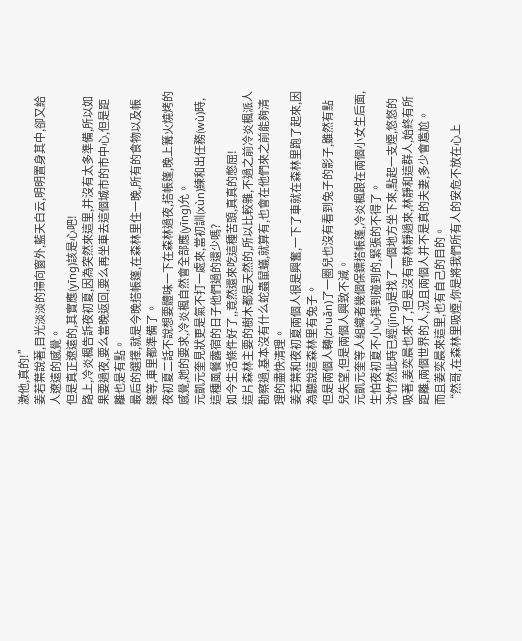激他,真的!”
姜若葉說著,目光淡淡的掃向窗外,藍天白云,明明置身其中,卻又給人遼遠的感覺。
但是真正遼遠的,其實應(yīng)該是心吧!
路上,冷炎楓告訴夜初夏,因為突然來這里,并沒有太多準備,所以如果要過夜,要么當晚返回,要么再坐車去這個城市的市中心,但是距離也是有點。
最后的選擇,就是今晚搭帳篷,在森林里住一晚,所有的食物以及帳篷等,車里都準備了。
夜初夏二話不說想要體味一下在森林過夜,搭帳篷,晚上篝火燒烤的感覺,她的要求,冷炎楓自然會全部應(yīng)允。
元凱元奎見狀更是氣不打一處來,當初訓(xùn)練和出任務(wù)時,這種風餐露宿的日子他們過的還少嗎?
如今生活條件好了,,竟然還來吃這種苦頭,真真的憋屈!
這片森林主要的樹木都是天然的,所以比較雜,不過之前冷炎楓派人勘察過,基本沒有什么蛇蟲鼠蟻,就算有,也會在他們來之前能夠清理的盡快清理。
姜若葉和夜初夏兩個人很是興奮,一下了車就在森林里跑了起來,因為聽說這森林里有兔子。
但是兩個人轉(zhuǎn)了一圈兒也沒有看到兔子的影子,雖然有點兒失望,但是兩個人興致不減。
元凱元奎等人組織者幾個保鏢搭帳篷,冷炎楓跟在兩個小女生后面,生怕夜初夏不小心摔到碰到的,緊張的不得了。
沈竹然此時已經(jīng)是找了一個地方坐下來,點起一支煙,悠悠的吸著,姜奕晨也來了,但是沒有帶林靜過來,林靜和這群人,始終有所距離,兩個世界的人,況且兩個人并不是真的夫妻,多少會尷尬。
而且姜奕晨來這里,也有自己的目的。
“然哥,在森林里吸煙,你是將我們所有人的安危不放在心上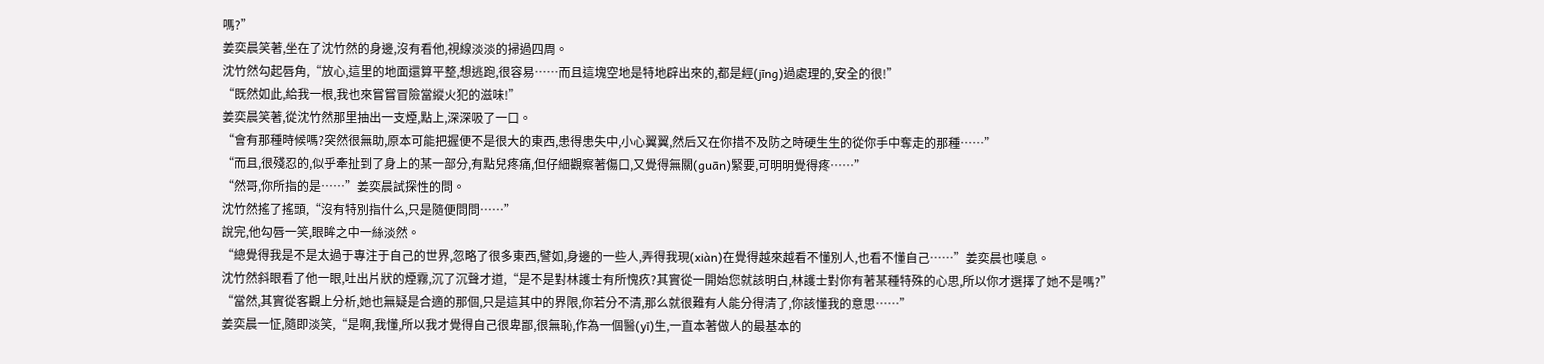嗎?”
姜奕晨笑著,坐在了沈竹然的身邊,沒有看他,視線淡淡的掃過四周。
沈竹然勾起唇角,“放心,這里的地面還算平整,想逃跑,很容易……而且這塊空地是特地辟出來的,都是經(jīng)過處理的,安全的很!”
“既然如此,給我一根,我也來嘗嘗冒險當縱火犯的滋味!”
姜奕晨笑著,從沈竹然那里抽出一支煙,點上,深深吸了一口。
“會有那種時候嗎?突然很無助,原本可能把握便不是很大的東西,患得患失中,小心翼翼,然后又在你措不及防之時硬生生的從你手中奪走的那種……”
“而且,很殘忍的,似乎牽扯到了身上的某一部分,有點兒疼痛,但仔細觀察著傷口,又覺得無關(guān)緊要,可明明覺得疼……”
“然哥,你所指的是……”姜奕晨試探性的問。
沈竹然搖了搖頭,“沒有特別指什么,只是隨便問問……”
說完,他勾唇一笑,眼眸之中一絲淡然。
“總覺得我是不是太過于專注于自己的世界,忽略了很多東西,譬如,身邊的一些人,弄得我現(xiàn)在覺得越來越看不懂別人,也看不懂自己……”姜奕晨也嘆息。
沈竹然斜眼看了他一眼,吐出片狀的煙霧,沉了沉聲才道,“是不是對林護士有所愧疚?其實從一開始您就該明白,林護士對你有著某種特殊的心思,所以你才選擇了她不是嗎?”
“當然,其實從客觀上分析,她也無疑是合適的那個,只是這其中的界限,你若分不清,那么就很難有人能分得清了,你該懂我的意思……”
姜奕晨一怔,隨即淡笑,“是啊,我懂,所以我才覺得自己很卑鄙,很無恥,作為一個醫(yī)生,一直本著做人的最基本的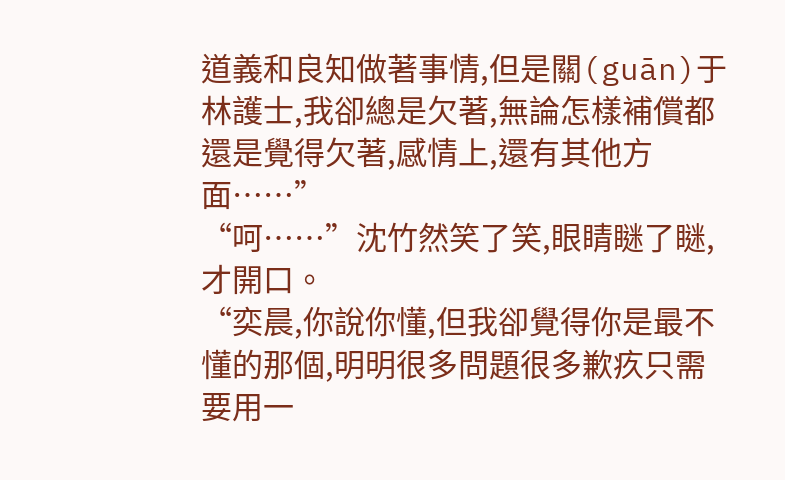道義和良知做著事情,但是關(guān)于林護士,我卻總是欠著,無論怎樣補償都還是覺得欠著,感情上,還有其他方面……”
“呵……”沈竹然笑了笑,眼睛瞇了瞇,才開口。
“奕晨,你說你懂,但我卻覺得你是最不懂的那個,明明很多問題很多歉疚只需要用一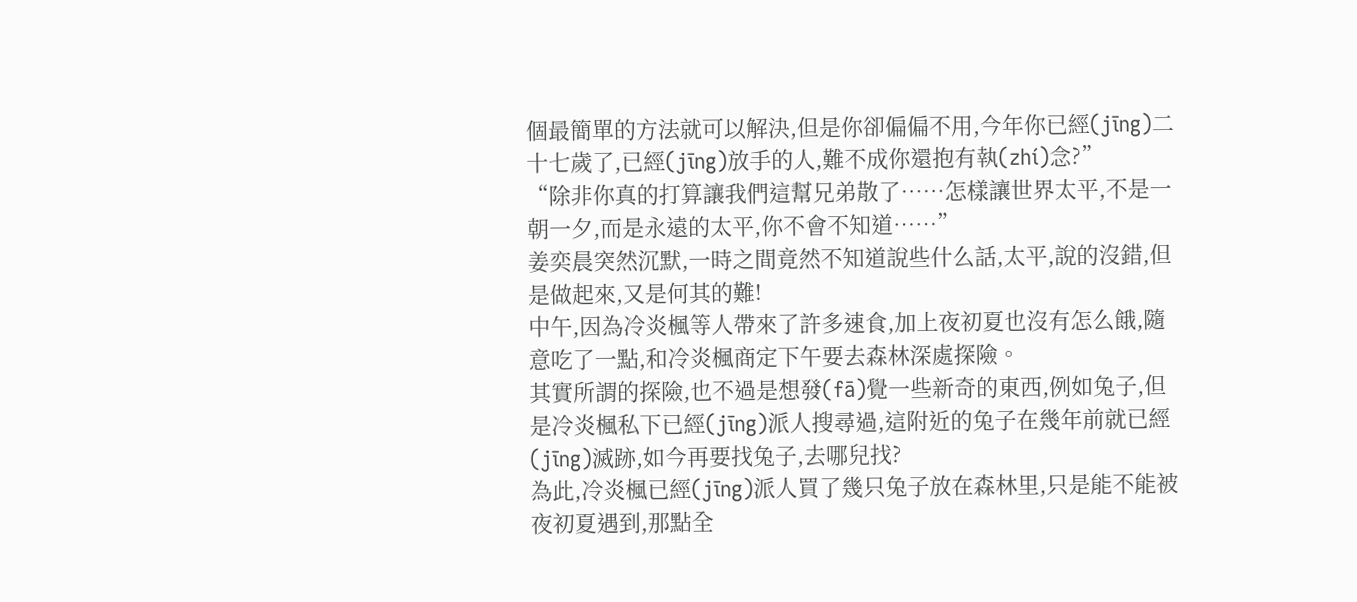個最簡單的方法就可以解決,但是你卻偏偏不用,今年你已經(jīng)二十七歲了,已經(jīng)放手的人,難不成你還抱有執(zhí)念?”
“除非你真的打算讓我們這幫兄弟散了……怎樣讓世界太平,不是一朝一夕,而是永遠的太平,你不會不知道……”
姜奕晨突然沉默,一時之間竟然不知道說些什么話,太平,說的沒錯,但是做起來,又是何其的難!
中午,因為冷炎楓等人帶來了許多速食,加上夜初夏也沒有怎么餓,隨意吃了一點,和冷炎楓商定下午要去森林深處探險。
其實所謂的探險,也不過是想發(fā)覺一些新奇的東西,例如兔子,但是冷炎楓私下已經(jīng)派人搜尋過,這附近的兔子在幾年前就已經(jīng)滅跡,如今再要找兔子,去哪兒找?
為此,冷炎楓已經(jīng)派人買了幾只兔子放在森林里,只是能不能被夜初夏遇到,那點全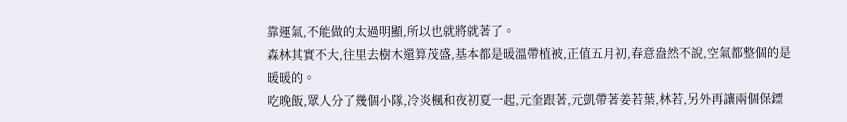靠運氣,不能做的太過明顯,所以也就將就著了。
森林其實不大,往里去樹木還算茂盛,基本都是暖溫帶植被,正值五月初,春意盎然不說,空氣都整個的是暖暖的。
吃晚飯,眾人分了幾個小隊,冷炎楓和夜初夏一起,元奎跟著,元凱帶著姜若葉,林若,另外再讓兩個保鏢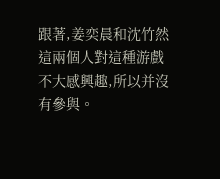跟著,姜奕晨和沈竹然這兩個人對這種游戲不大感興趣,所以并沒有參與。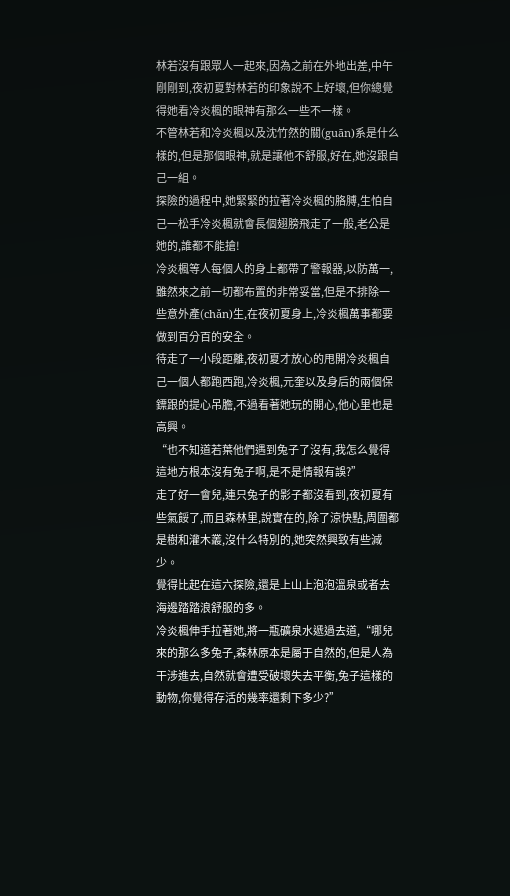林若沒有跟眾人一起來,因為之前在外地出差,中午剛剛到,夜初夏對林若的印象說不上好壞,但你總覺得她看冷炎楓的眼神有那么一些不一樣。
不管林若和冷炎楓以及沈竹然的關(guān)系是什么樣的,但是那個眼神,就是讓他不舒服,好在,她沒跟自己一組。
探險的過程中,她緊緊的拉著冷炎楓的胳膊,生怕自己一松手冷炎楓就會長個翅膀飛走了一般,老公是她的,誰都不能搶!
冷炎楓等人每個人的身上都帶了警報器,以防萬一,雖然來之前一切都布置的非常妥當,但是不排除一些意外產(chǎn)生,在夜初夏身上,冷炎楓萬事都要做到百分百的安全。
待走了一小段距離,夜初夏才放心的甩開冷炎楓自己一個人都跑西跑,冷炎楓,元奎以及身后的兩個保鏢跟的提心吊膽,不過看著她玩的開心,他心里也是高興。
“也不知道若葉他們遇到兔子了沒有,我怎么覺得這地方根本沒有兔子啊,是不是情報有誤?”
走了好一會兒,連只兔子的影子都沒看到,夜初夏有些氣餒了,而且森林里,說實在的,除了涼快點,周圍都是樹和灌木叢,沒什么特別的,她突然興致有些減少。
覺得比起在這六探險,還是上山上泡泡溫泉或者去海邊踏踏浪舒服的多。
冷炎楓伸手拉著她,將一瓶礦泉水遞過去道,“哪兒來的那么多兔子,森林原本是屬于自然的,但是人為干涉進去,自然就會遭受破壞失去平衡,兔子這樣的動物,你覺得存活的幾率還剩下多少?”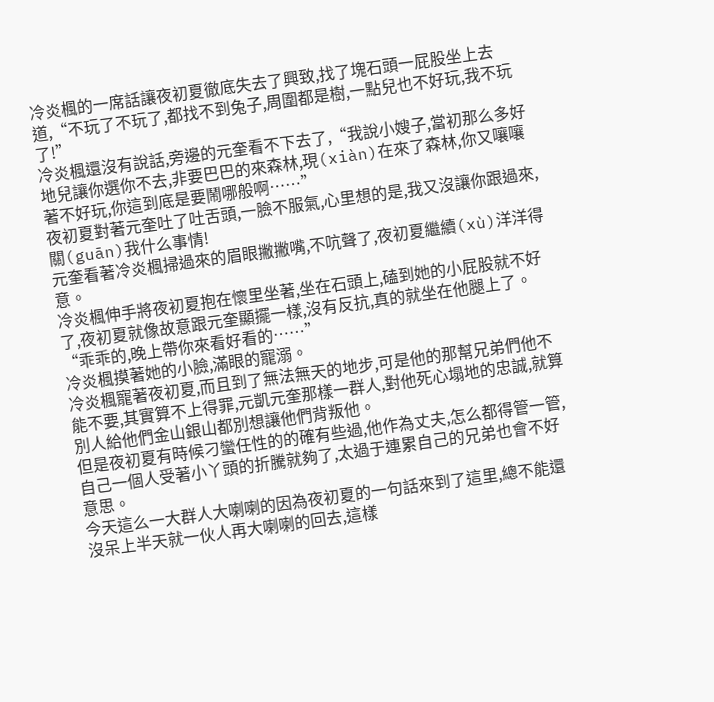冷炎楓的一席話讓夜初夏徹底失去了興致,找了塊石頭一屁股坐上去道,“不玩了不玩了,都找不到兔子,周圍都是樹,一點兒也不好玩,我不玩了!”
冷炎楓還沒有說話,旁邊的元奎看不下去了,“我說小嫂子,當初那么多好地兒讓你選你不去,非要巴巴的來森林,現(xiàn)在來了森林,你又嚷嚷著不好玩,你這到底是要鬧哪般啊……”
夜初夏對著元奎吐了吐舌頭,一臉不服氣,心里想的是,我又沒讓你跟過來,關(guān)我什么事情!
元奎看著冷炎楓掃過來的眉眼撇撇嘴,不吭聲了,夜初夏繼續(xù)洋洋得意。
冷炎楓伸手將夜初夏抱在懷里坐著,坐在石頭上,磕到她的小屁股就不好了,夜初夏就像故意跟元奎顯擺一樣,沒有反抗,真的就坐在他腿上了。
“乖乖的,晚上帶你來看好看的……”
冷炎楓摸著她的小臉,滿眼的寵溺。
冷炎楓寵著夜初夏,而且到了無法無天的地步,可是他的那幫兄弟們他不能不要,其實算不上得罪,元凱元奎那樣一群人,對他死心塌地的忠誠,就算別人給他們金山銀山都別想讓他們背叛他。
但是夜初夏有時候刁蠻任性的的確有些過,他作為丈夫,怎么都得管一管,自己一個人受著小丫頭的折騰就夠了,太過于連累自己的兄弟也會不好意思。
今天這么一大群人大喇喇的因為夜初夏的一句話來到了這里,總不能還沒呆上半天就一伙人再大喇喇的回去,這樣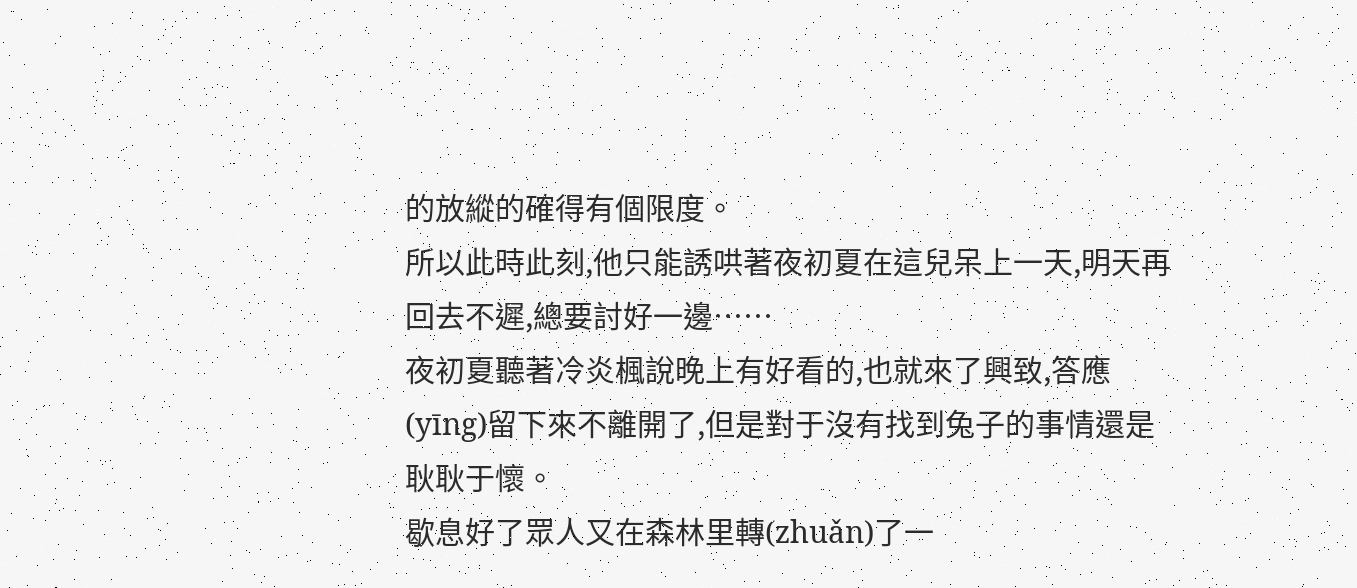的放縱的確得有個限度。
所以此時此刻,他只能誘哄著夜初夏在這兒呆上一天,明天再回去不遲,總要討好一邊……
夜初夏聽著冷炎楓說晚上有好看的,也就來了興致,答應(yīng)留下來不離開了,但是對于沒有找到兔子的事情還是耿耿于懷。
歇息好了眾人又在森林里轉(zhuǎn)了一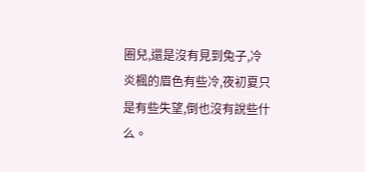圈兒,還是沒有見到兔子,冷炎楓的眉色有些冷,夜初夏只是有些失望,倒也沒有說些什么。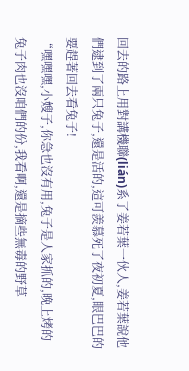回去的路上用對講機聯(lián)系了姜若葉一伙人,姜若葉說他們逮到了兩只兔子,還是活的,這可羨慕死了夜初夏,眼巴巴的要趕著回去看兔子!
“嘿嘿嘿,小嫂子,你急也沒有用,兔子是人家抓的,晚上烤的兔子肉也沒咱們的份,我看啊,還是摘些無毒的野草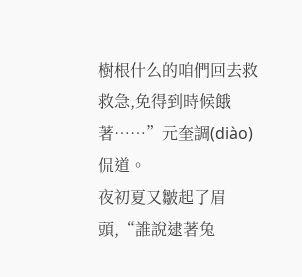樹根什么的咱們回去救救急,免得到時候餓著……”元奎調(diào)侃道。
夜初夏又皺起了眉頭,“誰說逮著兔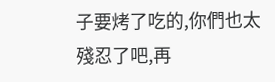子要烤了吃的,你們也太殘忍了吧,再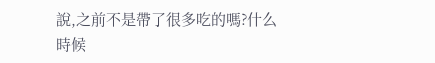說,之前不是帶了很多吃的嗎?什么時候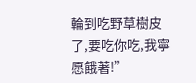輪到吃野草樹皮了,要吃你吃,我寧愿餓著!”